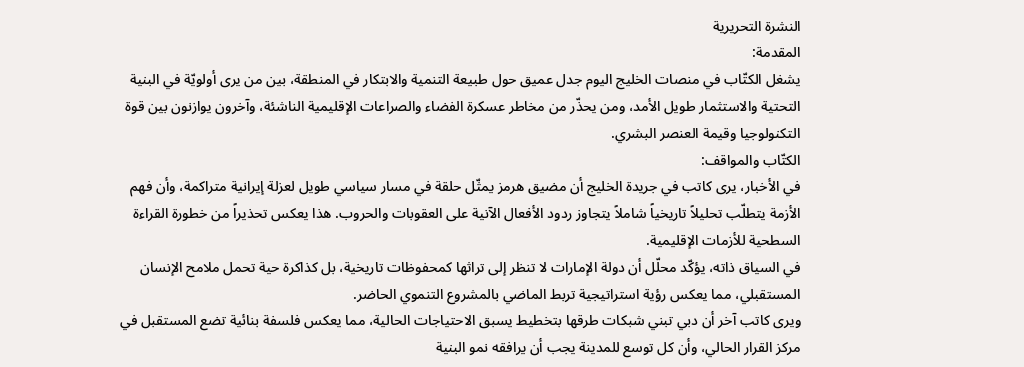النشرة التحريرية
المقدمة:
يشغل الكتّاب في منصات الخليج اليوم جدل عميق حول طبيعة التنمية والابتكار في المنطقة، بين من يرى أولويّة في البنية التحتية والاستثمار طويل الأمد، ومن يحذّر من مخاطر عسكرة الفضاء والصراعات الإقليمية الناشئة، وآخرون يوازنون بين قوة التكنولوجيا وقيمة العنصر البشري.
الكتّاب والمواقف:
في الأخبار، يرى كاتب في جريدة الخليج أن مضيق هرمز يمثّل حلقة في مسار سياسي طويل لعزلة إيرانية متراكمة، وأن فهم الأزمة يتطلّب تحليلاً تاريخياً شاملاً يتجاوز ردود الأفعال الآنية على العقوبات والحروب. هذا يعكس تحذيراً من خطورة القراءة السطحية للأزمات الإقليمية.
في السياق ذاته، يؤكّد محلّل أن دولة الإمارات لا تنظر إلى تراثها كمحفوظات تاريخية، بل كذاكرة حية تحمل ملامح الإنسان المستقبلي، مما يعكس رؤية استراتيجية تربط الماضي بالمشروع التنموي الحاضر.
ويرى كاتب آخر أن دبي تبني شبكات طرقها بتخطيط يسبق الاحتياجات الحالية، مما يعكس فلسفة بنائية تضع المستقبل في مركز القرار الحالي، وأن كل توسع للمدينة يجب أن يرافقه نمو البنية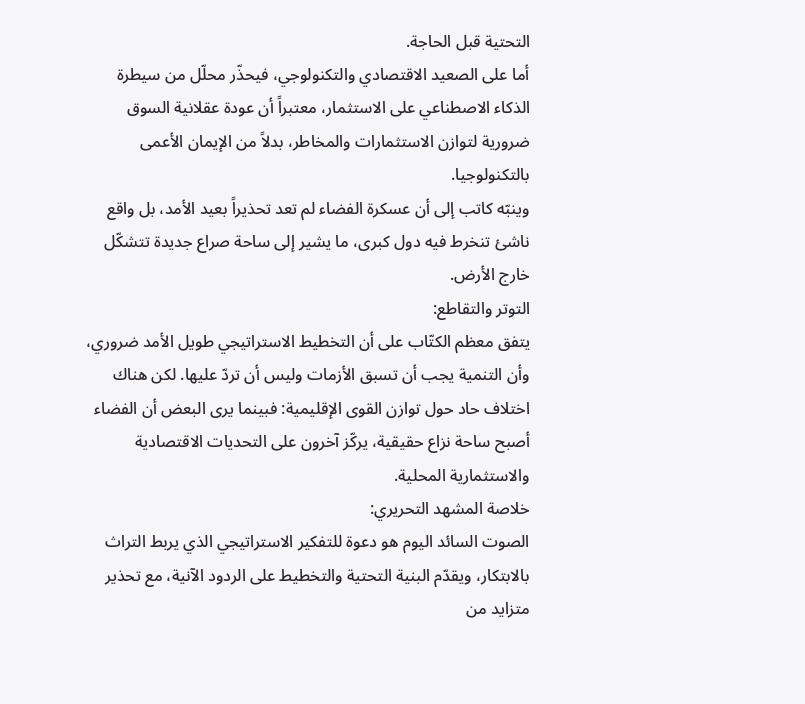التحتية قبل الحاجة.
أما على الصعيد الاقتصادي والتكنولوجي، فيحذّر محلّل من سيطرة الذكاء الاصطناعي على الاستثمار، معتبراً أن عودة عقلانية السوق ضرورية لتوازن الاستثمارات والمخاطر، بدلاً من الإيمان الأعمى بالتكنولوجيا.
وينبّه كاتب إلى أن عسكرة الفضاء لم تعد تحذيراً بعيد الأمد، بل واقع ناشئ تنخرط فيه دول كبرى، ما يشير إلى ساحة صراع جديدة تتشكّل خارج الأرض.
التوتر والتقاطع:
يتفق معظم الكتّاب على أن التخطيط الاستراتيجي طويل الأمد ضروري، وأن التنمية يجب أن تسبق الأزمات وليس أن تردّ عليها. لكن هناك اختلاف حاد حول توازن القوى الإقليمية: فبينما يرى البعض أن الفضاء أصبح ساحة نزاع حقيقية، يركّز آخرون على التحديات الاقتصادية والاستثمارية المحلية.
خلاصة المشهد التحريري:
الصوت السائد اليوم هو دعوة للتفكير الاستراتيجي الذي يربط التراث بالابتكار، ويقدّم البنية التحتية والتخطيط على الردود الآنية، مع تحذير متزايد من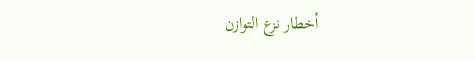أخطار نزع التوازن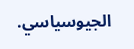الجيوسياسي.